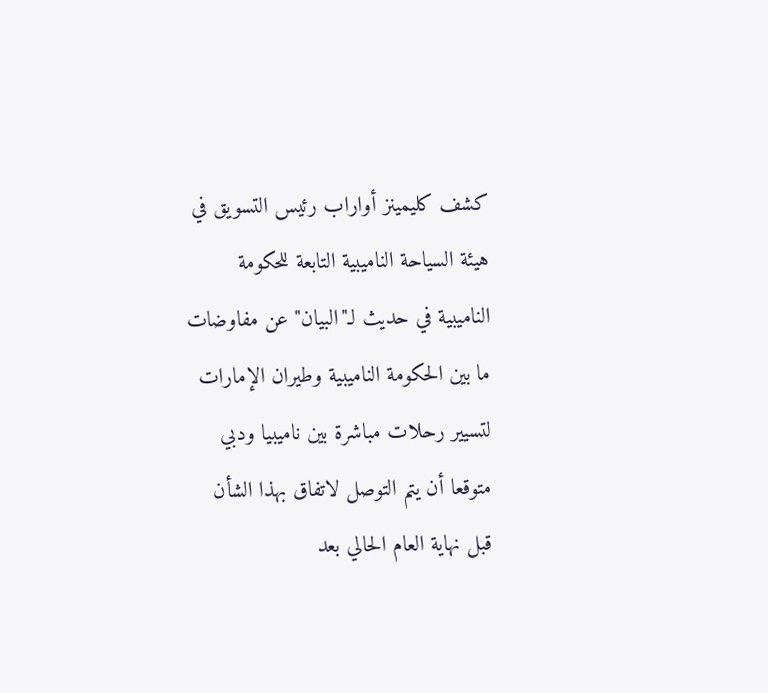كشف كليمينز أواراب رئيس التسويق في هيئة السياحة الناميبية التابعة للحكومة الناميبية في حديث لـ"البيان" عن مفاوضات ما بين الحكومة الناميبية وطيران الإمارات لتسيير رحلات مباشرة بين ناميبيا ودبي متوقعا أن يتم التوصل لاتفاق بهذا الشأن قبل نهاية العام الحالي بعد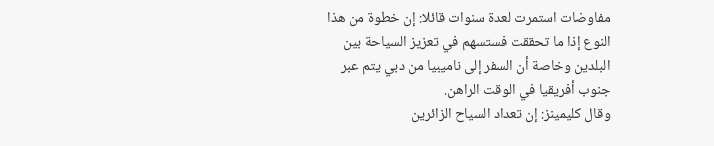مفاوضات استمرت لعدة سنوات قائلا: إن خطوة من هذا النوع إذا ما تحققت فستسهم في تعزيز السياحة بين البلدين وخاصة أن السفر إلى ناميبيا من دبي يتم عبر جنوب أفريقيا في الوقت الراهن.
وقال كليمينز: إن تعداد السياح الزائرين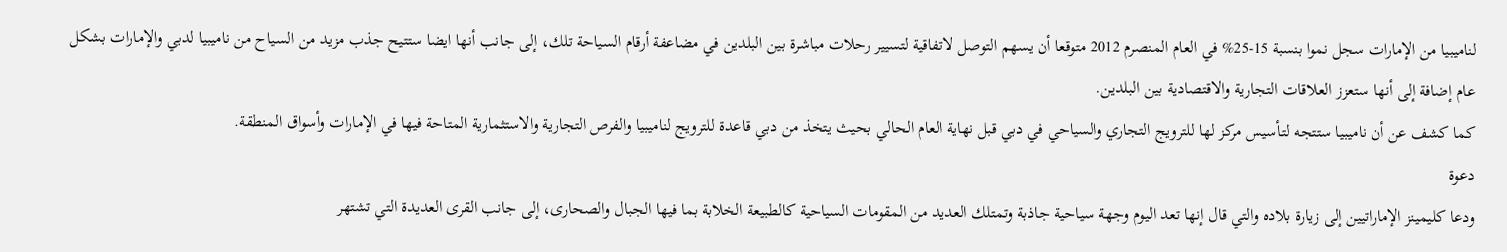لناميبيا من الإمارات سجل نموا بنسبة 15-25% في العام المنصرم 2012 متوقعا أن يسهم التوصل لاتفاقية لتسيير رحلات مباشرة بين البلدين في مضاعفة أرقام السياحة تلك، إلى جانب أنها ايضا ستتيح جذب مزيد من السياح من ناميبيا لدبي والإمارات بشكل عام إضافة إلى أنها ستعزز العلاقات التجارية والاقتصادية بين البلدين.
كما كشف عن أن ناميبيا ستتجه لتـأسيس مركز لها للترويج التجاري والسياحي في دبي قبل نهاية العام الحالي بحيث يتخذ من دبي قاعدة للترويج لناميبيا والفرص التجارية والاستثمارية المتاحة فيها في الإمارات وأسواق المنطقة.
دعوة
ودعا كليمينز الإماراتيين إلى زيارة بلاده والتي قال إنها تعد اليوم وجهة سياحية جاذبة وتمتلك العديد من المقومات السياحية كالطبيعة الخلابة بما فيها الجبال والصحارى، إلى جانب القرى العديدة التي تشتهر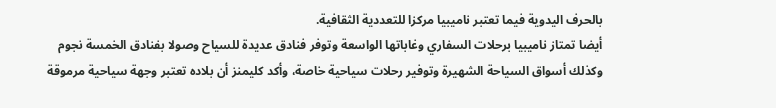بالحرف اليدوية فيما تعتبر ناميبيا مركزا للتعددية الثقافية.
أيضا تمتاز ناميبيا برحلات السفاري وغاباتها الواسعة وتوفر فنادق عديدة للسياح وصولا بفنادق الخمسة نجوم وكذلك أسواق السياحة الشهيرة وتوفير رحلات سياحية خاصة، وأكد كليمنز أن بلاده تعتبر وجهة سياحية مرموقة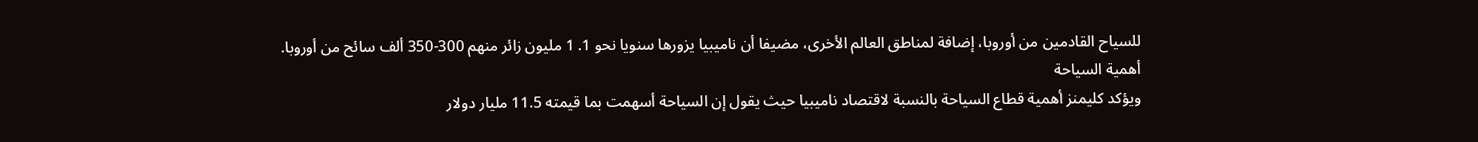للسياح القادمين من أوروبا، إضافة لمناطق العالم الأخرى، مضيفا أن ناميبيا يزورها سنويا نحو 1. 1 مليون زائر منهم 300-350 ألف سائح من أوروبا.
أهمية السياحة
ويؤكد كليمنز أهمية قطاع السياحة بالنسبة لاقتصاد ناميبيا حيث يقول إن السياحة أسهمت بما قيمته 11.5 مليار دولار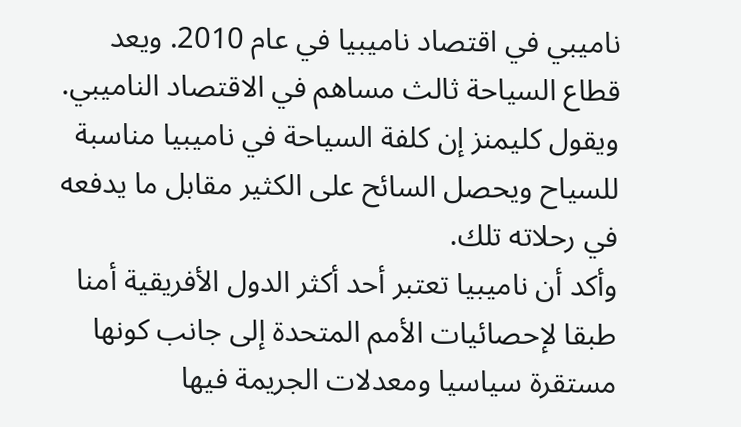ناميبي في اقتصاد ناميبيا في عام 2010. ويعد قطاع السياحة ثالث مساهم في الاقتصاد الناميبي. ويقول كليمنز إن كلفة السياحة في ناميبيا مناسبة للسياح ويحصل السائح على الكثير مقابل ما يدفعه في رحلاته تلك.
وأكد أن ناميبيا تعتبر أحد أكثر الدول الأفريقية أمنا طبقا لإحصائيات الأمم المتحدة إلى جانب كونها مستقرة سياسيا ومعدلات الجريمة فيها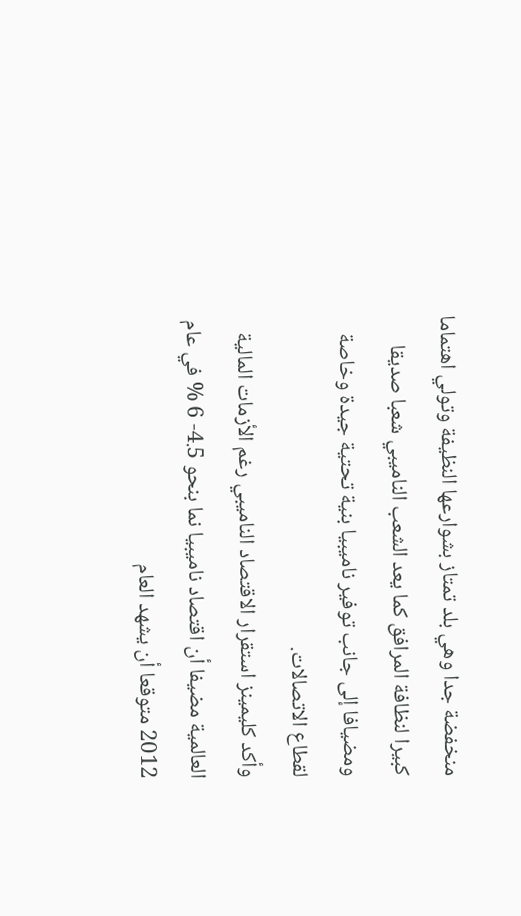منخفضة جدا وهي بلد تمتاز بشوارعها النظيفة وتولي اهتماما كبيرا لنظافة المرافق كما يعد الشعب الناميبي شعبا صديقا ومضيافا إلى جانب توفير ناميبيا بنية تحتية جيدة وخاصة لقطاع الاتصالات.
وأكد كليمينز استقرار الاقتصاد الناميبي رغم الأزمات المالية العالمية مضيفا أن اقتصاد ناميبيا نما بنحو 4.5- 6 % في عام 2012 متوقعا أن يشهد العام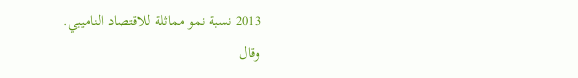2013 نسبة نمو مماثلة للاقتصاد الناميبي.
وقال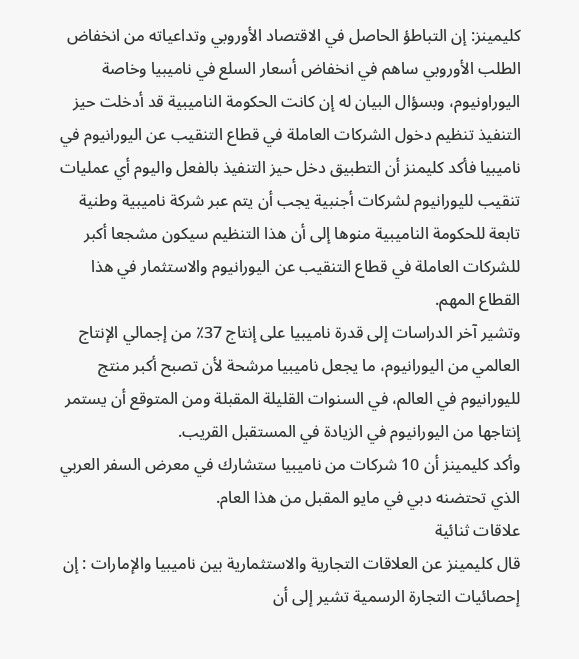كليمينز: إن التباطؤ الحاصل في الاقتصاد الأوروبي وتداعياته من انخفاض الطلب الأوروبي ساهم في انخفاض أسعار السلع في ناميبيا وخاصة اليوراونيوم، وبسؤال البيان له إن كانت الحكومة الناميبية قد أدخلت حيز التنفيذ تنظيم دخول الشركات العاملة في قطاع التنقيب عن اليورانيوم في ناميبيا فأكد كليمنز أن التطبيق دخل حيز التنفيذ بالفعل واليوم أي عمليات تنقيب لليورانيوم لشركات أجنبية يجب أن يتم عبر شركة ناميبية وطنية تابعة للحكومة الناميبية منوها إلى أن هذا التنظيم سيكون مشجعا أكبر للشركات العاملة في قطاع التنقيب عن اليورانيوم والاستثمار في هذا القطاع المهم.
وتشير آخر الدراسات إلى قدرة ناميبيا على إنتاج 37٪ من إجمالي الإنتاج العالمي من اليورانيوم، ما يجعل ناميبيا مرشحة لأن تصبح أكبر منتج لليورانيوم في العالم، في السنوات القليلة المقبلة ومن المتوقع أن يستمر إنتاجها من اليورانيوم في الزيادة في المستقبل القريب.
وأكد كليمينز أن 10 شركات من ناميبيا ستشارك في معرض السفر العربي الذي تحتضنه دبي في مايو المقبل من هذا العام.
علاقات ثنائية
قال كليمينز عن العلاقات التجارية والاستثمارية بين ناميبيا والإمارات : إن إحصائيات التجارة الرسمية تشير إلى أن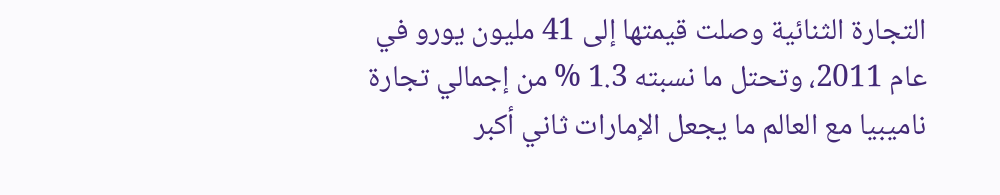التجارة الثنائية وصلت قيمتها إلى 41 مليون يورو في عام 2011، وتحتل ما نسبته 1.3 % من إجمالي تجارة ناميبيا مع العالم ما يجعل الإمارات ثاني أكبر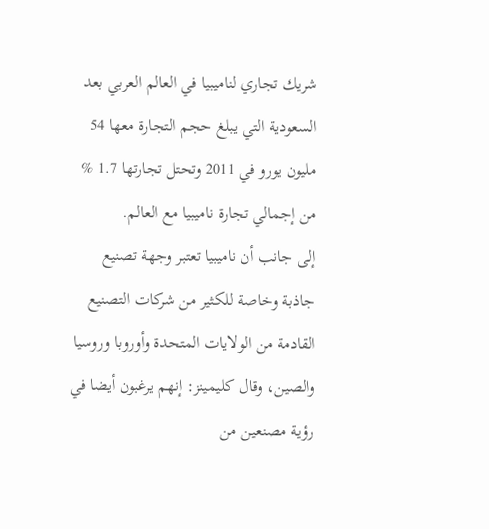شريك تجاري لناميبيا في العالم العربي بعد السعودية التي يبلغ حجم التجارة معها 54 مليون يورو في 2011 وتحتل تجارتها 1.7 % من إجمالي تجارة ناميبيا مع العالم.
إلى جانب أن ناميبيا تعتبر وجهة تصنيع جاذبة وخاصة للكثير من شركات التصنيع القادمة من الولايات المتحدة وأوروبا وروسيا والصين، وقال كليمينز: إنهم يرغبون أيضا في رؤية مصنعين من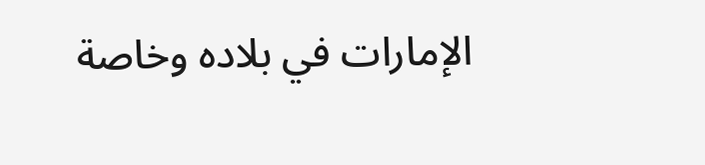الإمارات في بلاده وخاصة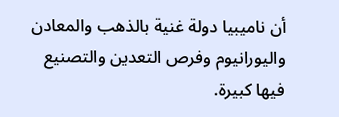أن ناميبيا دولة غنية بالذهب والمعادن واليورانيوم وفرص التعدين والتصنيع فيها كبيرة.